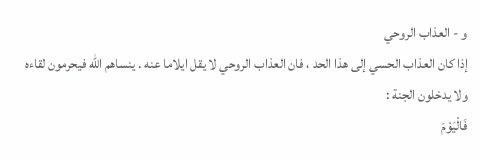و - العذاب الروحي
إذا كان العذاب الحسي إلى هذا الحد ، فان العذاب الروحي لا يقل ايلاما عنه . ينساهم اللّه فيحرمون لقاءه ولا يدخلون الجنة :
فَالْيَوْمَ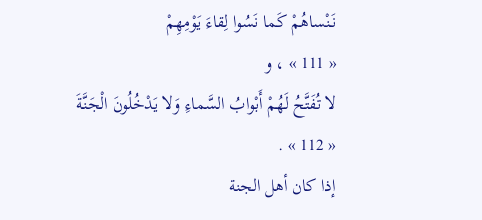نَنْساهُمْ كَما نَسُوا لِقاءَ يَوْمِهِمْ
« 111 » ، و
لا تُفَتَّحُ لَهُمْ أَبْوابُ السَّماءِ وَلا يَدْخُلُونَ الْجَنَّةَ
« 112 » .
إذا كان أهل الجنة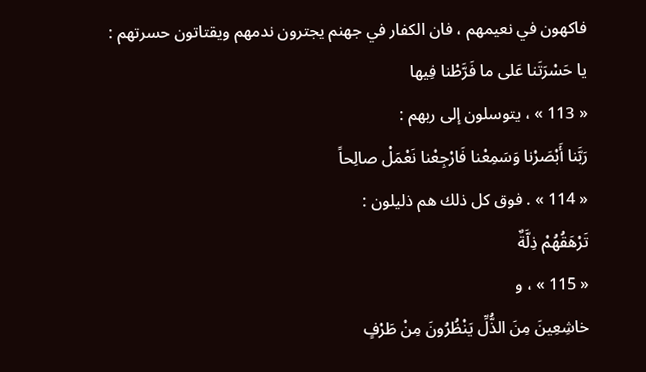فاكهون في نعيمهم ، فان الكفار في جهنم يجترون ندمهم ويقتاتون حسرتهم :
يا حَسْرَتَنا عَلى ما فَرَّطْنا فِيها
« 113 » ، يتوسلون إلى ربهم :
رَبَّنا أَبْصَرْنا وَسَمِعْنا فَارْجِعْنا نَعْمَلْ صالِحاً
« 114 » . فوق كل ذلك هم ذليلون :
تَرْهَقُهُمْ ذِلَّةٌ
« 115 » ، و
خاشِعِينَ مِنَ الذُّلِّ يَنْظُرُونَ مِنْ طَرْفٍ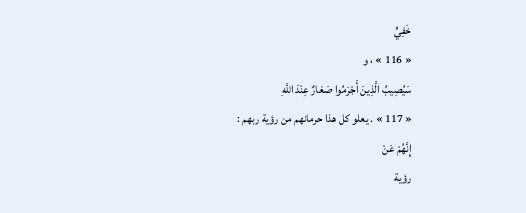خَفِيٍّ
« 116 » ، و
سَيُصِيبُ الَّذِينَ أَجْرَمُوا صَغارٌ عِنْدَ اللَّهِ
« 117 » . يعلو كل هذا حرمانهم من رؤية ربهم :
إِنَّهُمْ عَنْ
رؤية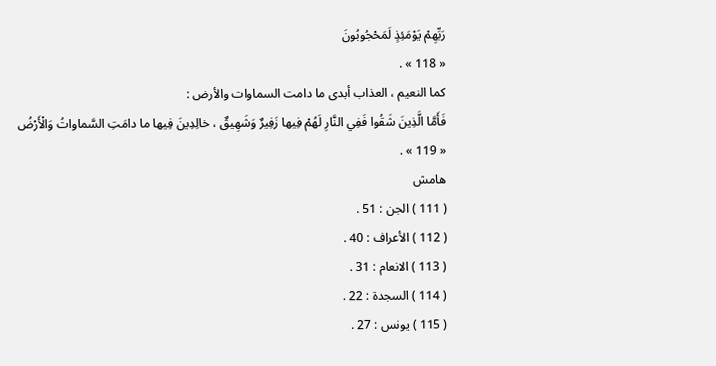رَبِّهِمْ يَوْمَئِذٍ لَمَحْجُوبُونَ
« 118 » .
كما النعيم ، العذاب أبدى ما دامت السماوات والأرض :
فَأَمَّا الَّذِينَ شَقُوا فَفِي النَّارِ لَهُمْ فِيها زَفِيرٌ وَشَهِيقٌ ، خالِدِينَ فِيها ما دامَتِ السَّماواتُ وَالْأَرْضُ
« 119 » .
هامش
( 111 ) الجن : 51 .
( 112 ) الأعراف : 40 .
( 113 ) الانعام : 31 .
( 114 ) السجدة : 22 .
( 115 ) يونس : 27 .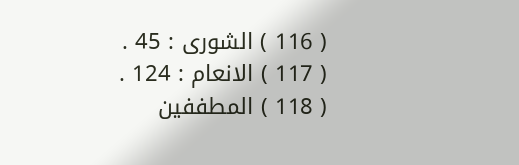( 116 ) الشورى : 45 .
( 117 ) الانعام : 124 .
( 118 ) المطففين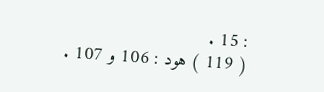: 15 .
( 119 ) هود : 106 و 107 .